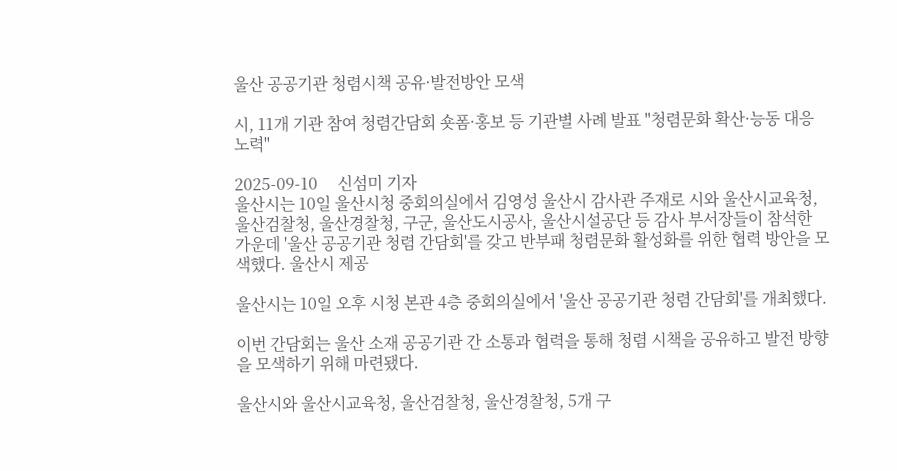울산 공공기관 청렴시책 공유·발전방안 모색

시, 11개 기관 참여 청렴간담회 숏폼·홍보 등 기관별 사례 발표 "청렴문화 확산·능동 대응 노력"

2025-09-10     신섬미 기자
울산시는 10일 울산시청 중회의실에서 김영성 울산시 감사관 주재로 시와 울산시교육청, 울산검찰청, 울산경찰청, 구군, 울산도시공사, 울산시설공단 등 감사 부서장들이 참석한 가운데 '울산 공공기관 청렴 간담회'를 갖고 반부패 청렴문화 활성화를 위한 협력 방안을 모색했다. 울산시 제공

울산시는 10일 오후 시청 본관 4층 중회의실에서 '울산 공공기관 청렴 간담회'를 개최했다.

이번 간담회는 울산 소재 공공기관 간 소통과 협력을 통해 청렴 시책을 공유하고 발전 방향을 모색하기 위해 마련됐다.

울산시와 울산시교육청, 울산검찰청, 울산경찰청, 5개 구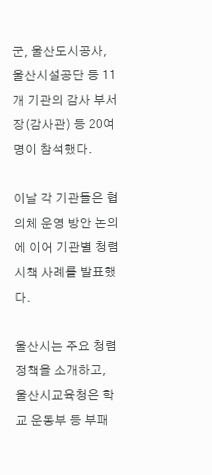군, 울산도시공사, 울산시설공단 등 11개 기관의 감사 부서장(감사관) 등 20여명이 참석했다.

이날 각 기관들은 협의체 운영 방안 논의에 이어 기관별 청렴 시책 사례를 발표했다.

울산시는 주요 청렴 정책을 소개하고, 울산시교육청은 학교 운동부 등 부패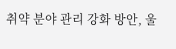취약 분야 관리 강화 방안, 울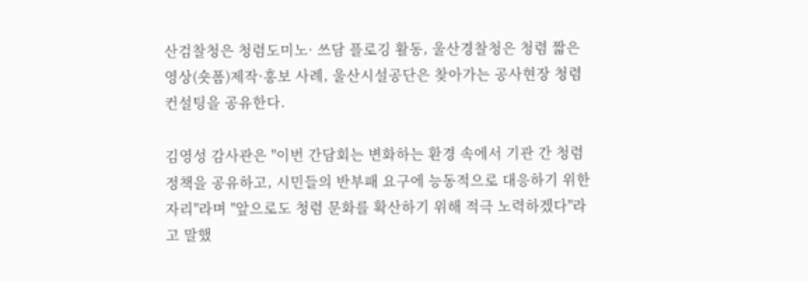산검찰청은 청렴도미노· 쓰담 플로깅 활동, 울산경찰청은 청렴 짧은 영상(숏폼)제작·홍보 사례, 울산시설공단은 찾아가는 공사현장 청렴 컨설팅을 공유한다.

김영성 감사관은 "이번 간담회는 변화하는 환경 속에서 기관 간 청렴 정책을 공유하고, 시민들의 반부패 요구에 능동적으로 대응하기 위한 자리"라며 "앞으로도 청렴 문화를 확산하기 위해 적극 노력하겠다"라고 말했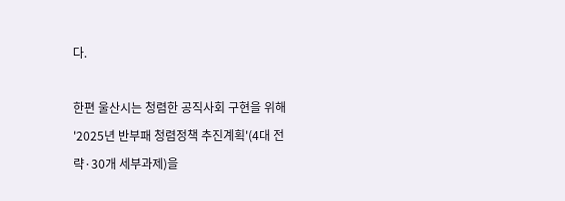다.

한편 울산시는 청렴한 공직사회 구현을 위해 '2025년 반부패 청렴정책 추진계획'(4대 전략·30개 세부과제)을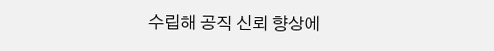수립해 공직 신뢰 향상에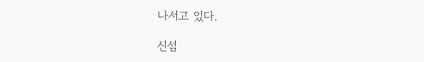나서고 있다.

신섬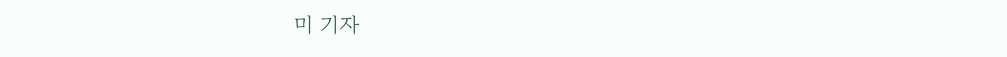미 기자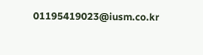01195419023@iusm.co.kr